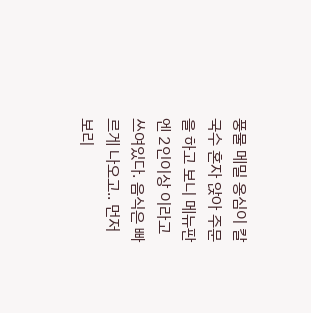풍물 메밀 옹심이 칼국수 혼자 앉아 주문을 하고 보니 메뉴판엔 2인이상 이라고 쓰여있다. 음식은 빠르게 나오고.. 먼저 보리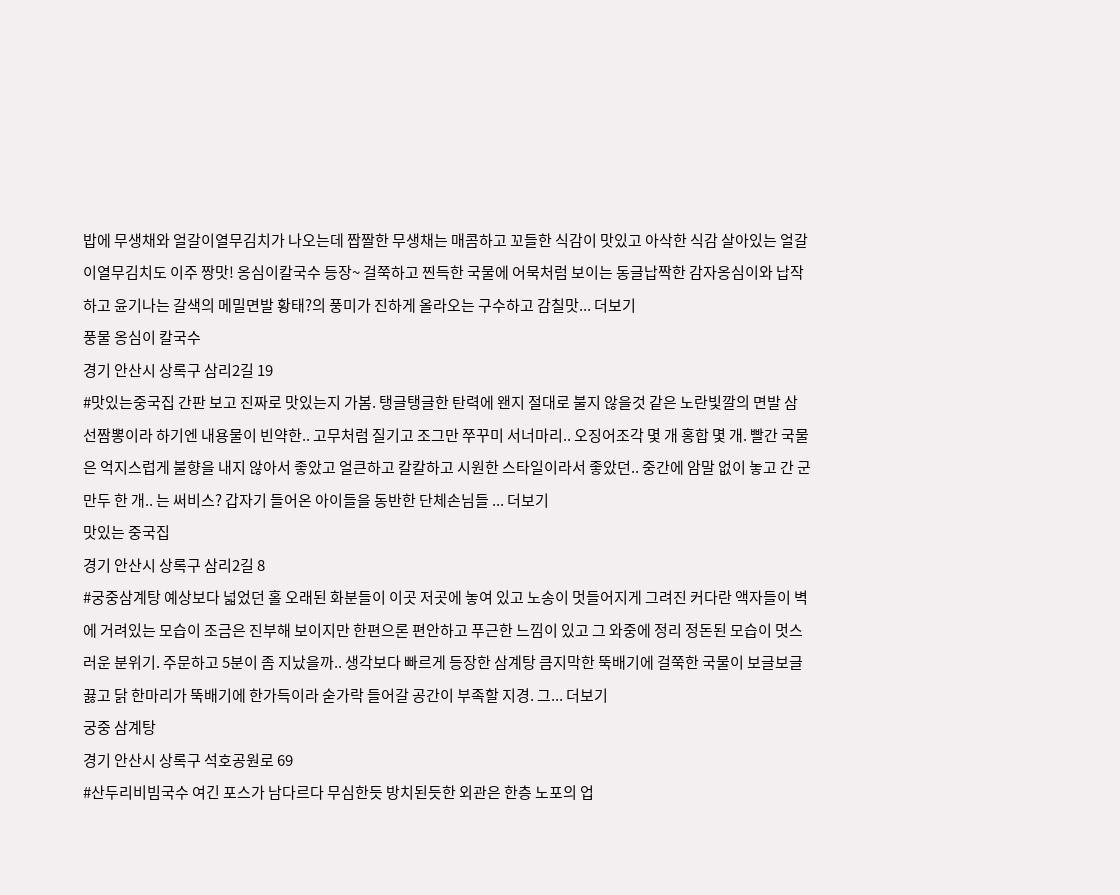밥에 무생채와 얼갈이열무김치가 나오는데 짭짤한 무생채는 매콤하고 꼬들한 식감이 맛있고 아삭한 식감 살아있는 얼갈이열무김치도 이주 짱맛! 옹심이칼국수 등장~ 걸쭉하고 찐득한 국물에 어묵처럼 보이는 동글납짝한 감자옹심이와 납작하고 윤기나는 갈색의 메밀면발 황태?의 풍미가 진하게 올라오는 구수하고 감칠맛... 더보기
풍물 옹심이 칼국수
경기 안산시 상록구 삼리2길 19
#맛있는중국집 간판 보고 진짜로 맛있는지 가봄. 탱글탱글한 탄력에 왠지 절대로 불지 않을것 같은 노란빛깔의 면발 삼선짬뽕이라 하기엔 내용물이 빈약한.. 고무처럼 질기고 조그만 쭈꾸미 서너마리.. 오징어조각 몇 개 홍합 몇 개. 빨간 국물은 억지스럽게 불향을 내지 않아서 좋았고 얼큰하고 칼칼하고 시원한 스타일이라서 좋았던.. 중간에 암말 없이 놓고 간 군만두 한 개.. 는 써비스? 갑자기 들어온 아이들을 동반한 단체손님들 ... 더보기
맛있는 중국집
경기 안산시 상록구 삼리2길 8
#궁중삼계탕 예상보다 넓었던 홀 오래된 화분들이 이곳 저곳에 놓여 있고 노송이 멋들어지게 그려진 커다란 액자들이 벽에 거려있는 모습이 조금은 진부해 보이지만 한편으론 편안하고 푸근한 느낌이 있고 그 와중에 정리 정돈된 모습이 멋스러운 분위기. 주문하고 5분이 좀 지났을까.. 생각보다 빠르게 등장한 삼계탕 큼지막한 뚝배기에 걸쭉한 국물이 보글보글 끓고 닭 한마리가 뚝배기에 한가득이라 숟가락 들어갈 공간이 부족할 지경. 그... 더보기
궁중 삼계탕
경기 안산시 상록구 석호공원로 69
#산두리비빔국수 여긴 포스가 남다르다 무심한듯 방치된듯한 외관은 한층 노포의 업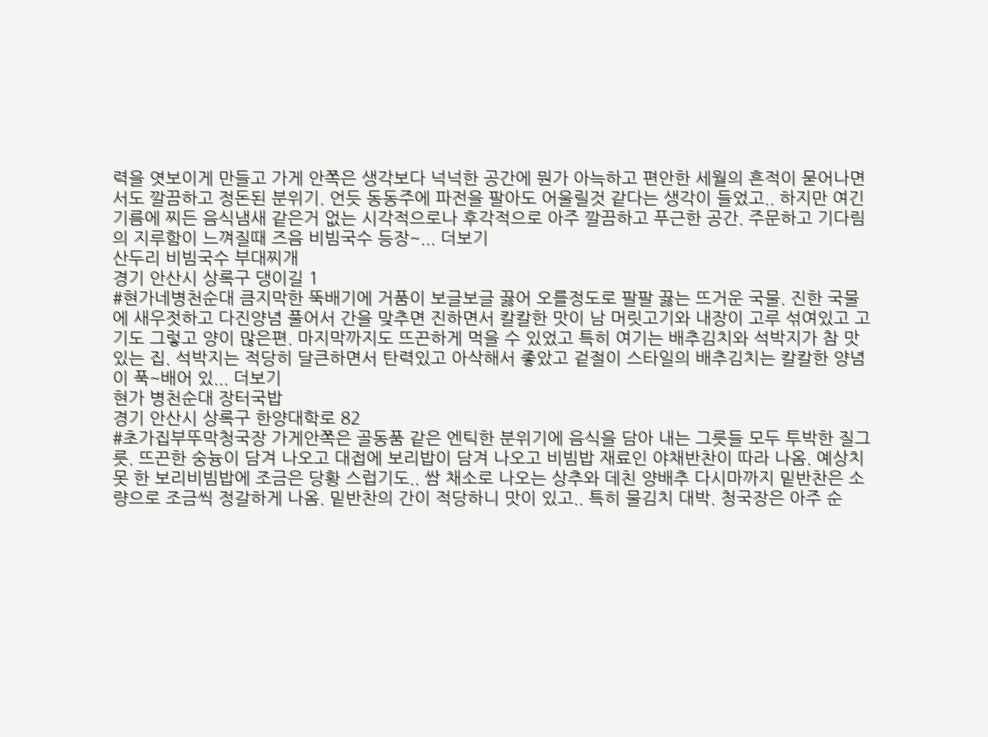력을 엿보이게 만들고 가게 안쪽은 생각보다 넉넉한 공간에 뭔가 아늑하고 편안한 세월의 흔적이 묻어나면서도 깔끔하고 정돈된 분위기. 언듯 동동주에 파전을 팔아도 어울릴것 같다는 생각이 들었고.. 하지만 여긴 기름에 찌든 음식냄새 같은거 없는 시각적으로나 후각적으로 아주 깔끔하고 푸근한 공간. 주문하고 기다림의 지루함이 느껴질때 즈음 비빔국수 등장~... 더보기
산두리 비빔국수 부대찌개
경기 안산시 상록구 댕이길 1
#현가네병천순대 큼지막한 뚝배기에 거품이 보글보글 끓어 오를정도로 팔팔 끓는 뜨거운 국물. 진한 국물에 새우젓하고 다진양념 풀어서 간을 맞추면 진하면서 칼칼한 맛이 남 머릿고기와 내장이 고루 섞여있고 고기도 그렇고 양이 많은편. 마지막까지도 뜨끈하게 먹을 수 있었고 특히 여기는 배추김치와 석박지가 참 맛있는 집. 석박지는 적당히 달큰하면서 탄력있고 아삭해서 좋았고 겉절이 스타일의 배추김치는 칼칼한 양념이 푹~배어 있... 더보기
현가 병천순대 장터국밥
경기 안산시 상록구 한양대학로 82
#초가집부뚜막청국장 가게안쪽은 골동품 같은 엔틱한 분위기에 음식을 담아 내는 그릇들 모두 투박한 질그릇. 뜨끈한 숭늉이 담겨 나오고 대접에 보리밥이 담겨 나오고 비빔밥 재료인 야채반찬이 따라 나옴. 예상치 못 한 보리비빔밥에 조금은 당황 스럽기도.. 쌈 채소로 나오는 상추와 데친 양배추 다시마까지 밑반찬은 소량으로 조금씩 정갈하게 나옴. 밑반찬의 간이 적당하니 맛이 있고.. 특히 물김치 대박. 청국장은 아주 순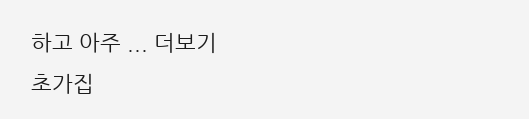하고 아주 ... 더보기
초가집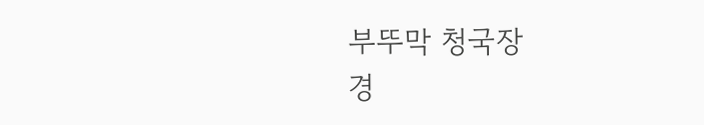부뚜막 청국장
경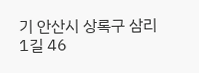기 안산시 상록구 삼리1길 46